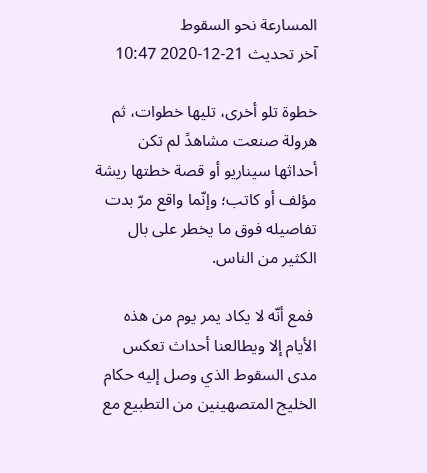المسارعة نحو السقوط
آخر تحديث 21-12-2020 10:47

خطوة تلو أخرى، تليها خطوات، ثم هرولة صنعت مشاهدً لم تكن أحداثها سيناريو أو قصة خطتها ريشة مؤلف أو كاتب؛ وإنّما واقع مرّ بدت تفاصيله فوق ما يخطر على بال الكثير من الناس.

 فمع أنّه لا يكاد يمر يوم من هذه الأيام إلا ويطالعنا أحداث تعكس مدى السقوط الذي وصل إليه حكام الخليج المتصهينين من التطبيع مع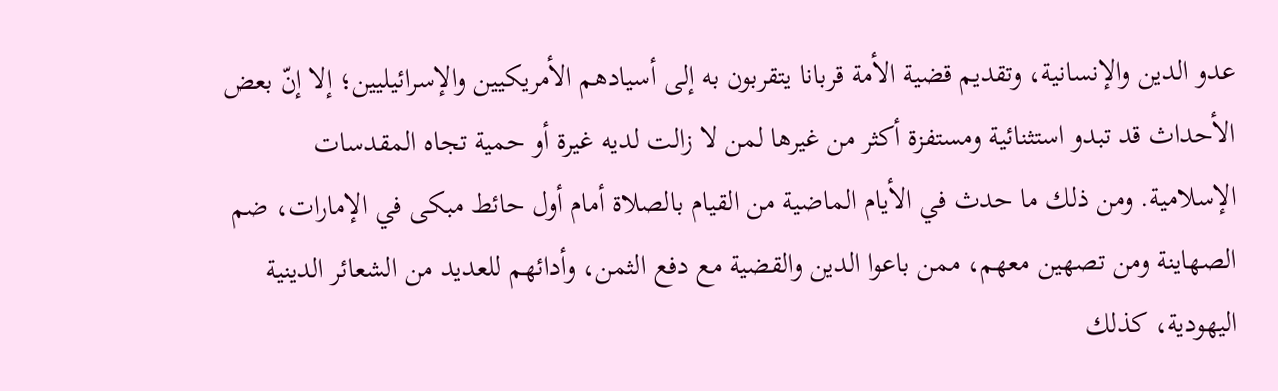عدو الدين والإنسانية، وتقديم قضية الأمة قربانا يتقربون به إلى أسيادهم الأمريكيين والإسرائيليين؛ إلا إنّ بعض الأحداث قد تبدو استثنائية ومستفزة أكثر من غيرها لمن لا زالت لديه غيرة أو حمية تجاه المقدسات الإسلامية. ومن ذلك ما حدث في الأيام الماضية من القيام بالصلاة أمام أول حائط مبكى في الإمارات، ضم الصهاينة ومن تصهين معهم، ممن باعوا الدين والقضية مع دفع الثمن، وأدائهم للعديد من الشعائر الدينية اليهودية، كذلك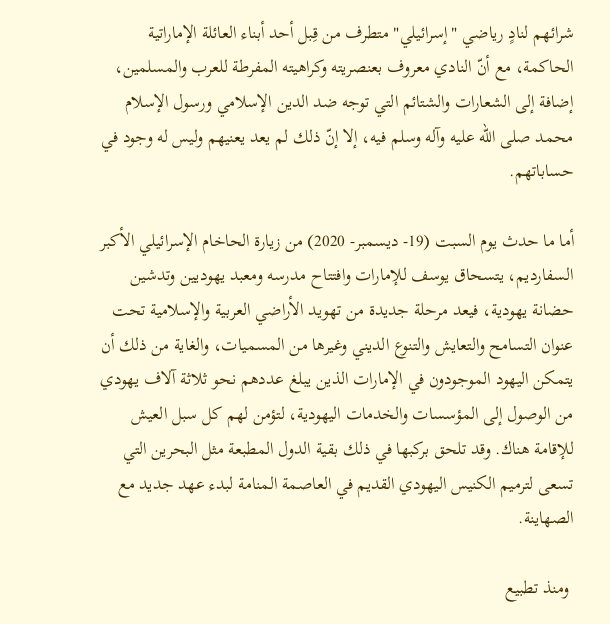شرائهم لنادٍ رياضي "إسرائيلي" متطرف من قِبل أحد أبناء العائلة الإماراتية الحاكمة، مع أنّ النادي معروف بعنصريته وكراهيته المفرطة للعرب والمسلمين، إضافة إلى الشعارات والشتائم التي توجه ضد الدين الإسلامي ورسول الإسلام محمد صلى الله عليه وآله وسلم فيه، إلا إنّ ذلك لم يعد يعنيهم وليس له وجود في حساباتهم.

أما ما حدث يوم السبت (19- ديسمبر- 2020) من زيارة الحاخام الإسرائيلي الأكبر السفارديم، يتسحاق يوسف للإمارات وافتتاح مدرسه ومعبد يهوديين وتدشين حضانة يهودية، فيعد مرحلة جديدة من تهويد الأراضي العربية والإسلامية تحت عنوان التسامح والتعايش والتنوع الديني وغيرها من المسميات، والغاية من ذلك أن يتمكن اليهود الموجودون في الإمارات الذين يبلغ عددهم نحو ثلاثة آلاف يهودي من الوصول إلى المؤسسات والخدمات اليهودية، لتؤمن لهم كل سبل العيش للإقامة هناك. وقد تلحق بركبها في ذلك بقية الدول المطبعة مثل البحرين التي تسعى لترميم الكنيس اليهودي القديم في العاصمة المنامة لبدء عهد جديد مع الصهاينة.

 ومنذ تطبيع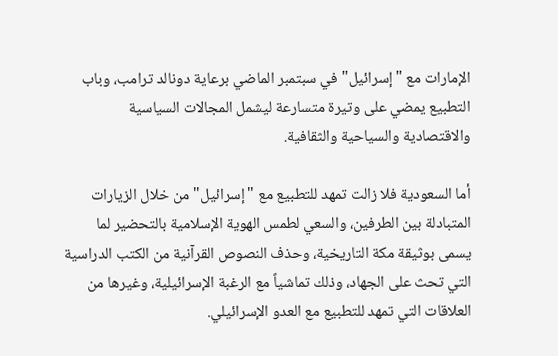الإمارات مع "إسرائيل" في سبتمبر الماضي برعاية دونالد ترامب، وباب التطبيع يمضي على وتيرة متسارعة ليشمل المجالات السياسية والاقتصادية والسياحية والثقافية.

أما السعودية فلا زالت تمهد للتطبيع مع "إسرائيل" من خلال الزيارات المتبادلة بين الطرفين، والسعي لطمس الهوية الإسلامية بالتحضير لما يسمى بوثيقة مكة التاريخية، وحذف النصوص القرآنية من الكتب الدراسية التي تحث على الجهاد، وذلك تماشياً مع الرغبة الإسرائيلية، وغيرها من العلاقات التي تمهد للتطبيع مع العدو الإسرائيلي.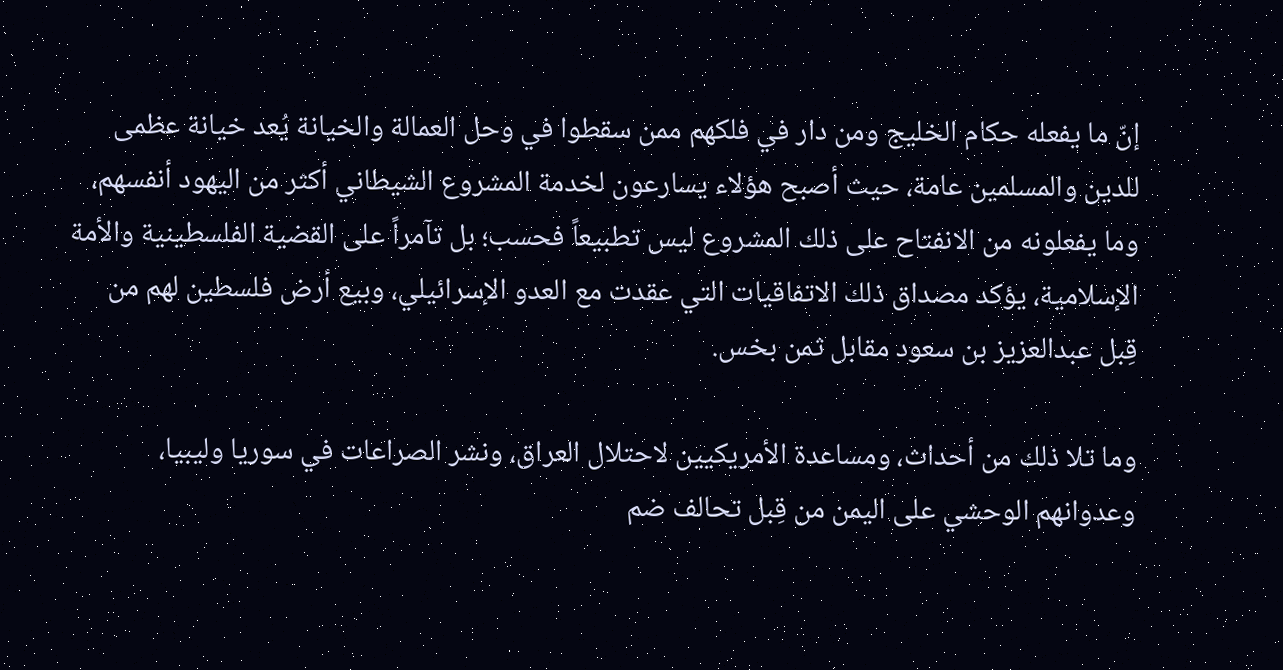إنّ ما يفعله حكام الخليج ومن دار في فلكهم ممن سقطوا في وحل العمالة والخيانة يُعد خيانة عظمى للدين والمسلمين عامة، حيث أصبح هؤلاء يسارعون لخدمة المشروع الشيطاني أكثر من اليهود أنفسهم، وما يفعلونه من الانفتاح على ذلك المشروع ليس تطبيعاً فحسب؛ بل تآمراً على القضية الفلسطينية والأمة الإسلامية، يؤكد مصداق ذلك الاتفاقيات التي عقدت مع العدو الإسرائيلي، وبيع أرض فلسطين لهم من قِبل عبدالعزيز بن سعود مقابل ثمن بخس.

وما تلا ذلك من أحداث، ومساعدة الأمريكيين لاحتلال العراق، ونشر الصراعات في سوريا وليبيا، وعدوانهم الوحشي على اليمن من قِبل تحالف ضم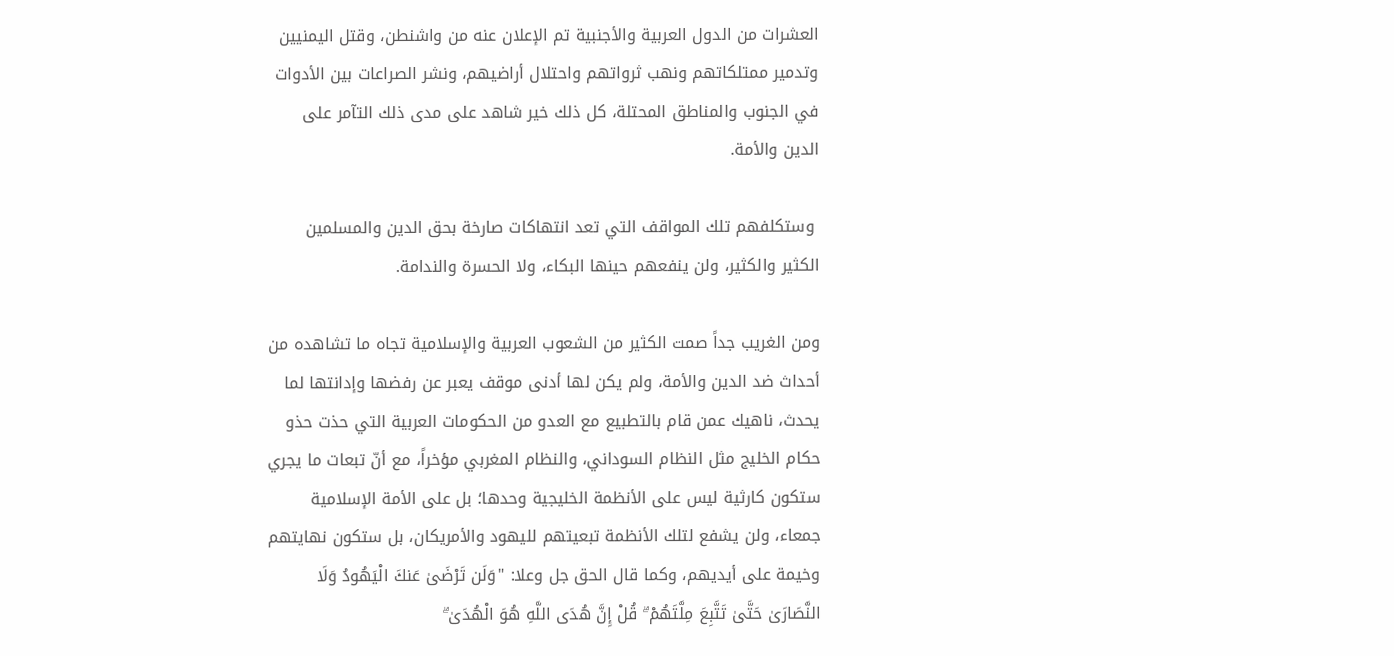العشرات من الدول العربية والأجنبية تم الإعلان عنه من واشنطن، وقتل اليمنيين وتدمير ممتلكاتهم ونهب ثرواتهم واحتلال أراضيهم، ونشر الصراعات بين الأدوات في الجنوب والمناطق المحتلة، كل ذلك خير شاهد على مدى ذلك التآمر على الدين والأمة.

 وستكلفهم تلك المواقف التي تعد انتهاكات صارخة بحق الدين والمسلمين الكثير والكثير، ولن ينفعهم حينها البكاء، ولا الحسرة والندامة.

ومن الغريب جداً صمت الكثير من الشعوب العربية والإسلامية تجاه ما تشاهده من أحداث ضد الدين والأمة، ولم يكن لها أدنى موقف يعبر عن رفضها وإدانتها لما يحدث، ناهيك عمن قام بالتطبيع مع العدو من الحكومات العربية التي حذت حذو حكام الخليج مثل النظام السوداني، والنظام المغربي مؤخراً، مع أنّ تبعات ما يجري ستكون كارثية ليس على الأنظمة الخليجية وحدها؛ بل على الأمة الإسلامية جمعاء، ولن يشفع لتلك الأنظمة تبعيتهم لليهود والأمريكان، بل ستكون نهايتهم وخيمة على أيديهم، وكما قال الحق جل وعلا: "وَلَن تَرْضَىٰ عَنكَ الْيَهُودُ وَلَا النَّصَارَىٰ حَتَّىٰ تَتَّبِعَ مِلَّتَهُمْ ۗ قُلْ إِنَّ هُدَى اللَّهِ هُوَ الْهُدَىٰ ۗ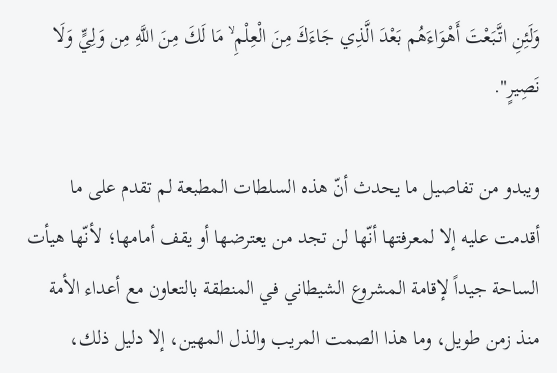وَلَئِنِ اتَّبَعْتَ أَهْوَاءَهُم بَعْدَ الَّذِي جَاءَكَ مِنَ الْعِلْمِ ۙ مَا لَكَ مِنَ اللَّهِ مِن وَلِيٍّ وَلَا نَصِيرٍ".

ويبدو من تفاصيل ما يحدث أنّ هذه السلطات المطبعة لم تقدم على ما أقدمت عليه إلا لمعرفتها أنّها لن تجد من يعترضها أو يقف أمامها؛ لأنّها هيأت الساحة جيداً لإقامة المشروع الشيطاني في المنطقة بالتعاون مع أعداء الأمة منذ زمن طويل، وما هذا الصمت المريب والذل المهين، إلا دليل ذلك،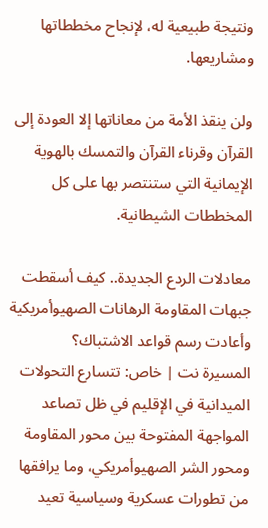ونتيجة طبيعية له، لإنجاح مخططاتها ومشاريعها.

ولن ينقذ الأمة من معاناتها إلا العودة إلى القرآن وقرناء القرآن والتمسك بالهوية الإيمانية التي ستنتصر بها على كل المخططات الشيطانية.

معادلات الردع الجديدة.. كيف أسقطت جبهات المقاومة الرهانات الصهيوأمريكية وأعادت رسم قواعد الاشتباك؟
المسيرة نت | خاص: تتسارع التحولات الميدانية في الإقليم في ظل تصاعد المواجهة المفتوحة بين محور المقاومة ومحور الشر الصهيوأمريكي، وما يرافقها من تطورات عسكرية وسياسية تعيد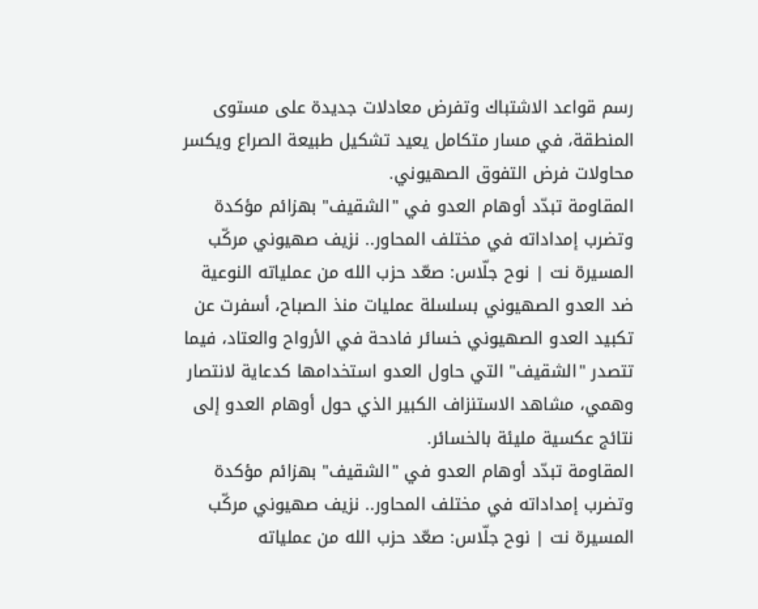رسم قواعد الاشتباك وتفرض معادلات جديدة على مستوى المنطقة، في مسار متكامل يعيد تشكيل طبيعة الصراع ويكسر محاولات فرض التفوق الصهيوني.
المقاومة تبدّد أوهام العدو في "الشقيف" بهزائم مؤكدة وتضرب إمداداته في مختلف المحاور.. نزيف صهيوني مركّب
المسيرة نت | نوح جلّاس: صعّد حزب الله من عملياته النوعية ضد العدو الصهيوني بسلسلة عمليات منذ الصباح، أسفرت عن تكبيد العدو الصهيوني خسائر فادحة في الأرواح والعتاد، فيما تتصدر "الشقيف" التي حاول العدو استخدامها كدعاية لانتصار وهمي، مشاهد الاستنزاف الكبير الذي حول أوهام العدو إلى نتائج عكسية مليئة بالخسائر.
المقاومة تبدّد أوهام العدو في "الشقيف" بهزائم مؤكدة وتضرب إمداداته في مختلف المحاور.. نزيف صهيوني مركّب
المسيرة نت | نوح جلّاس: صعّد حزب الله من عملياته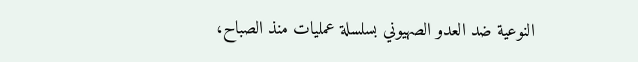النوعية ضد العدو الصهيوني بسلسلة عمليات منذ الصباح،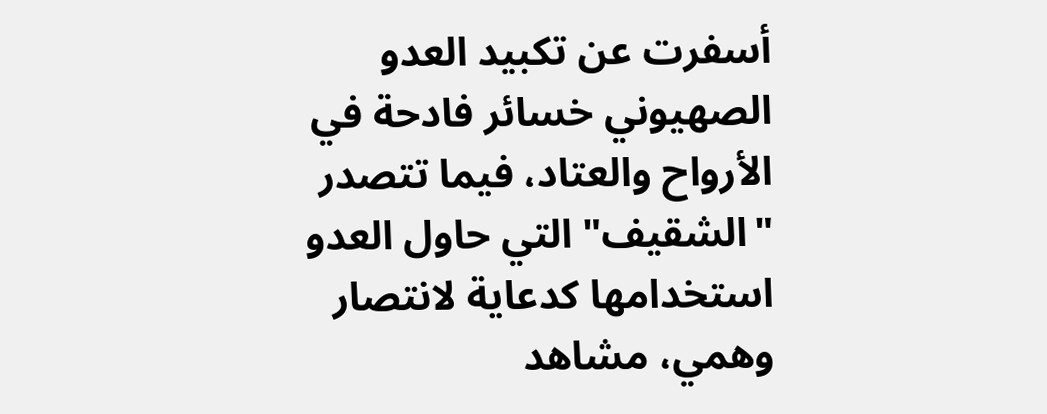أسفرت عن تكبيد العدو الصهيوني خسائر فادحة في الأرواح والعتاد، فيما تتصدر "الشقيف" التي حاول العدو استخدامها كدعاية لانتصار وهمي، مشاهد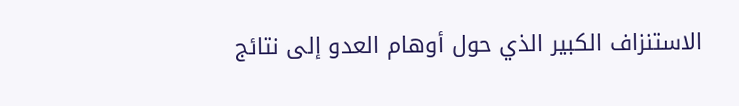الاستنزاف الكبير الذي حول أوهام العدو إلى نتائج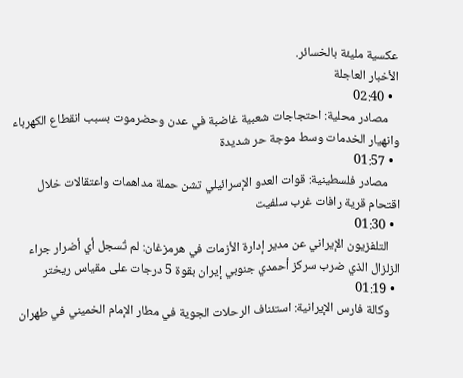عكسية مليئة بالخسائر.
الأخبار العاجلة
  • 02:40
    مصادر محلية: احتجاجات شعبية غاضبة في عدن وحضرموت بسبب انقطاع الكهرباء وانهيار الخدمات وسط موجة حر شديدة
  • 01:57
    مصادر فلسطينية: قوات العدو الإسرائيلي تشن حملة مداهمات واعتقالات خلال اقتحام قرية رافات غرب سلفيت
  • 01:30
    التلفزيون الإيراني عن مدير إدارة الأزمات في هرمزغان: لم تُسجل أي أضرار جراء الزلزال الذي ضرب سركز أحمدي جنوبي إيران بقوة 5 درجات على مقياس ريختر
  • 01:19
    وكالة فارس الإيرانية: استئناف الرحلات الجوية في مطار الإمام الخميني في طهران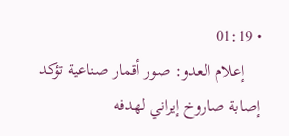• 01:19
    إعلام العدو: صور أقمار صناعية تؤكد إصابة صاروخ إيراني لهدفه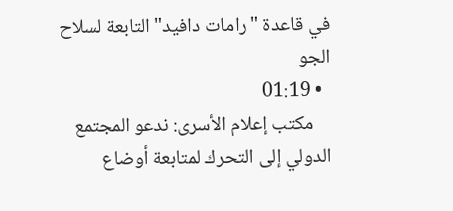في قاعدة "رامات دافيد" التابعة لسلاح الجو
  • 01:19
    مكتب إعلام الأسرى: ندعو المجتمع الدولي إلى التحرك لمتابعة أوضاع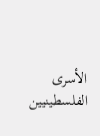الأسرى الفلسطينيين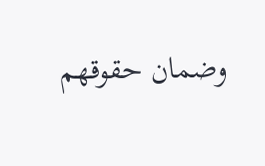وضمان حقوقهم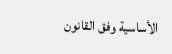الأساسية وفق القانون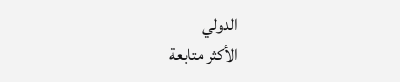الدولي
الأكثر متابعة